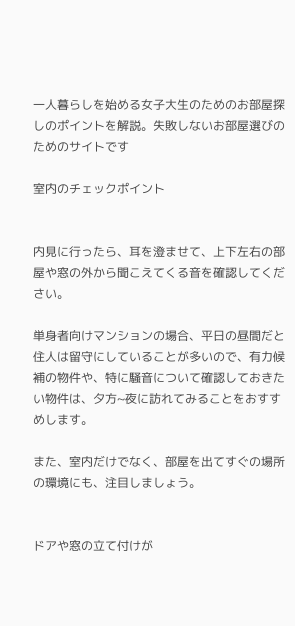一人暮らしを始める女子大生のためのお部屋探しのポイントを解説。失敗しないお部屋選びのためのサイトです

室内のチェックポイント


内見に行ったら、耳を澄ませて、上下左右の部屋や窓の外から聞こえてくる音を確認してください。

単身者向けマンションの場合、平日の昼間だと住人は留守にしていることが多いので、有力候補の物件や、特に騒音について確認しておきたい物件は、夕方~夜に訪れてみることをおすすめします。

また、室内だけでなく、部屋を出てすぐの場所の環境にも、注目しましょう。


ドアや窓の立て付けが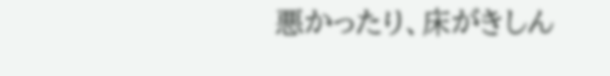悪かったり、床がきしん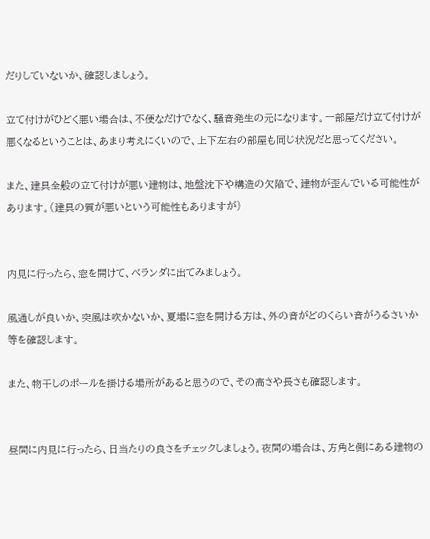だりしていないか、確認しましょう。

立て付けがひどく悪い場合は、不便なだけでなく、騒音発生の元になります。一部屋だけ立て付けが悪くなるということは、あまり考えにくいので、上下左右の部屋も同じ状況だと思ってください。

また、建具全般の立て付けが悪い建物は、地盤沈下や構造の欠陥で、建物が歪んでいる可能性があります。(建具の質が悪いという可能性もありますが)


内見に行ったら、窓を開けて、ベランダに出てみましょう。

風通しが良いか、突風は吹かないか、夏場に窓を開ける方は、外の音がどのくらい音がうるさいか等を確認します。

また、物干しのポールを掛ける場所があると思うので、その高さや長さも確認します。


昼間に内見に行ったら、日当たりの良さをチェックしましょう。夜間の場合は、方角と側にある建物の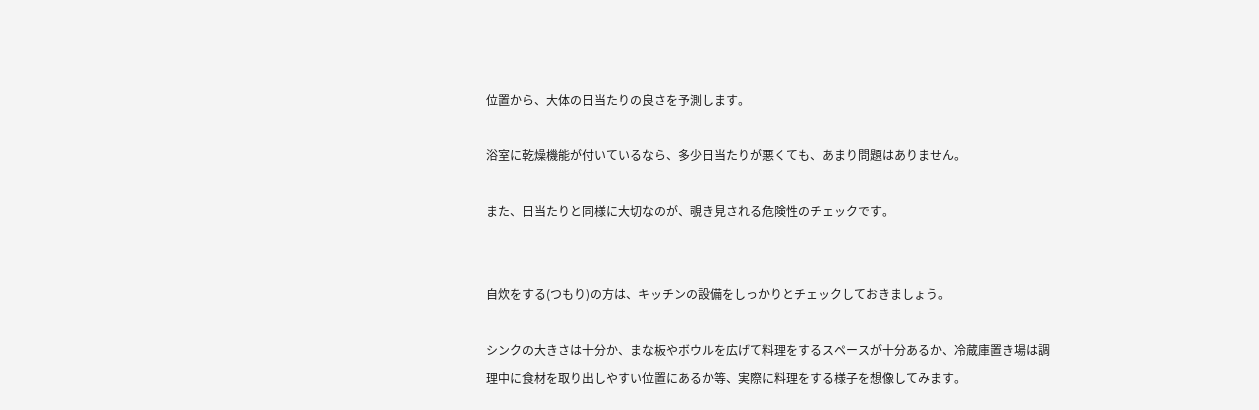位置から、大体の日当たりの良さを予測します。

浴室に乾燥機能が付いているなら、多少日当たりが悪くても、あまり問題はありません。

また、日当たりと同様に大切なのが、覗き見される危険性のチェックです。


自炊をする(つもり)の方は、キッチンの設備をしっかりとチェックしておきましょう。

シンクの大きさは十分か、まな板やボウルを広げて料理をするスペースが十分あるか、冷蔵庫置き場は調理中に食材を取り出しやすい位置にあるか等、実際に料理をする様子を想像してみます。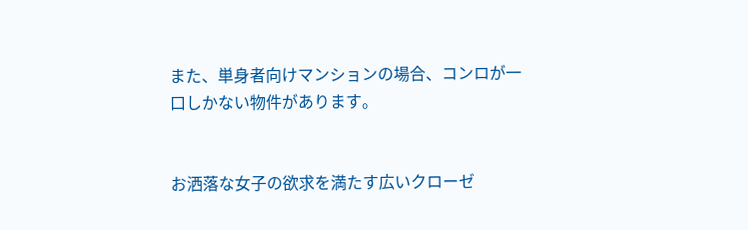また、単身者向けマンションの場合、コンロが一口しかない物件があります。


お洒落な女子の欲求を満たす広いクローゼ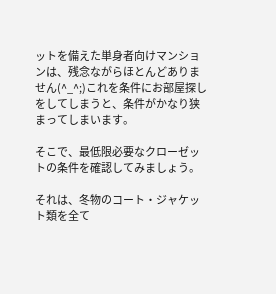ットを備えた単身者向けマンションは、残念ながらほとんどありません(^_^;)これを条件にお部屋探しをしてしまうと、条件がかなり狭まってしまいます。

そこで、最低限必要なクローゼットの条件を確認してみましょう。

それは、冬物のコート・ジャケット類を全て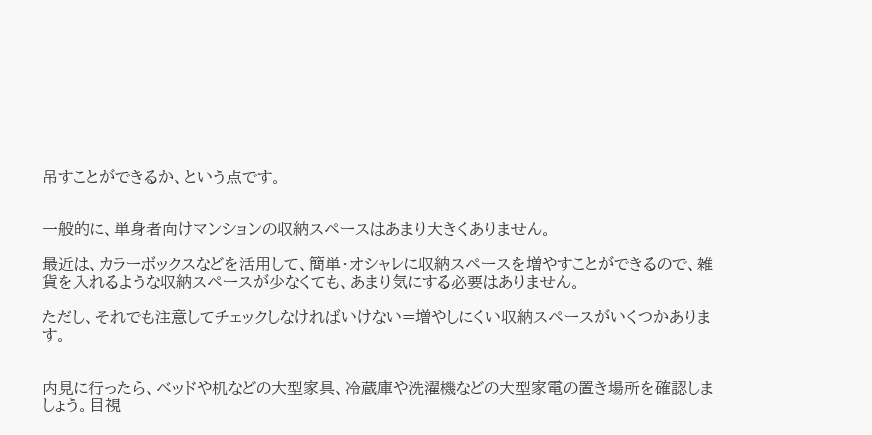吊すことができるか、という点です。


一般的に、単身者向けマンションの収納スペースはあまり大きくありません。

最近は、カラーボックスなどを活用して、簡単・オシャレに収納スペースを増やすことができるので、雑貨を入れるような収納スペースが少なくても、あまり気にする必要はありません。

ただし、それでも注意してチェックしなければいけない=増やしにくい収納スペースがいくつかあります。


内見に行ったら、ベッドや机などの大型家具、冷蔵庫や洗濯機などの大型家電の置き場所を確認しましょう。目視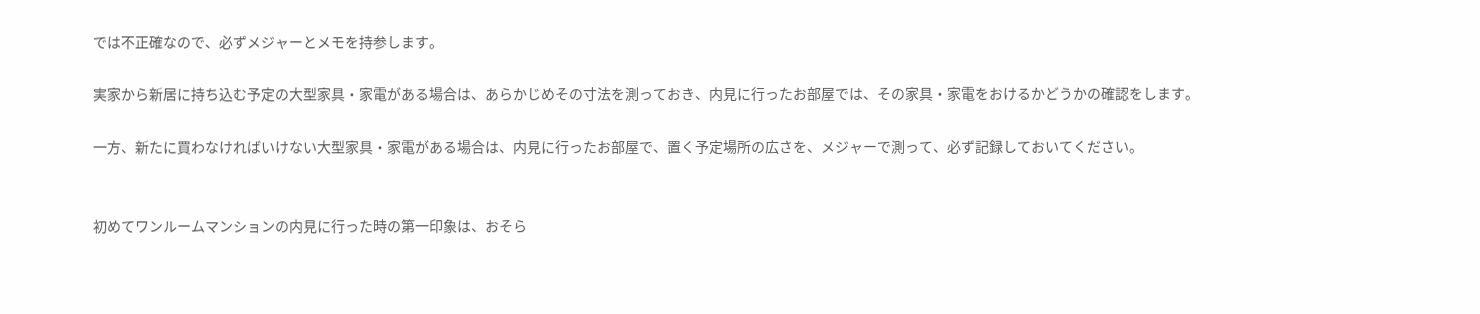では不正確なので、必ずメジャーとメモを持参します。

実家から新居に持ち込む予定の大型家具・家電がある場合は、あらかじめその寸法を測っておき、内見に行ったお部屋では、その家具・家電をおけるかどうかの確認をします。

一方、新たに買わなければいけない大型家具・家電がある場合は、内見に行ったお部屋で、置く予定場所の広さを、メジャーで測って、必ず記録しておいてください。


初めてワンルームマンションの内見に行った時の第一印象は、おそら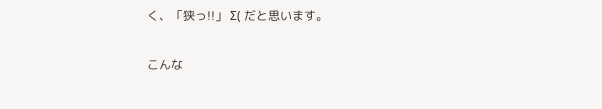く、「狭っ!!」 Σ( だと思います。

こんな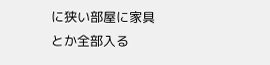に狭い部屋に家具とか全部入る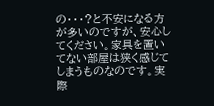の・・・?と不安になる方が多いのですが、安心してください。家具を置いてない部屋は狭く感じてしまうものなのです。実際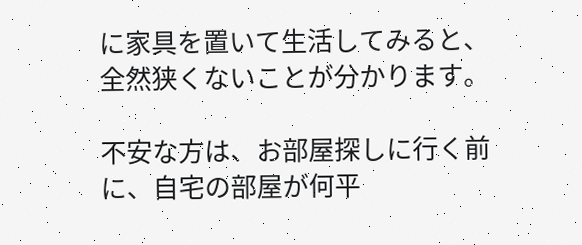に家具を置いて生活してみると、全然狭くないことが分かります。

不安な方は、お部屋探しに行く前に、自宅の部屋が何平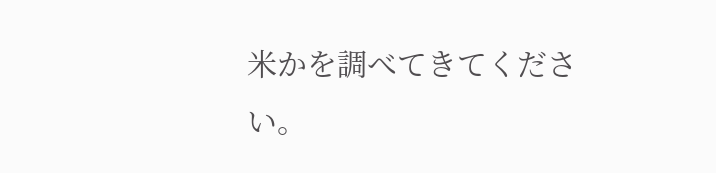米かを調べてきてください。